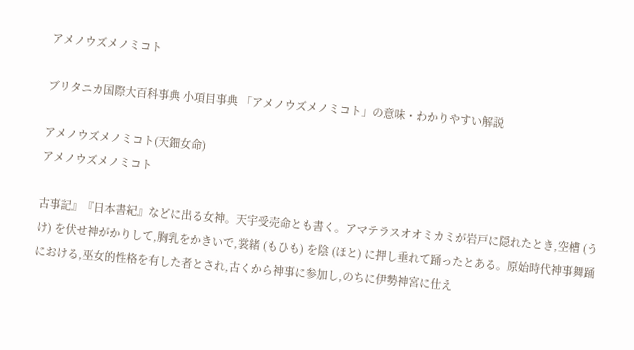アメノウズメノミコト

ブリタニカ国際大百科事典 小項目事典 「アメノウズメノミコト」の意味・わかりやすい解説

アメノウズメノミコト(天鈿女命)
アメノウズメノミコト

古事記』『日本書紀』などに出る女神。天宇受売命とも書く。アマテラスオオミカミが岩戸に隠れたとき,空槽 (うけ) を伏せ神がかりして,胸乳をかきいで,裳緒 (もひも) を陰 (ほと) に押し垂れて踊ったとある。原始時代神事舞踊における,巫女的性格を有した者とされ,古くから神事に参加し,のちに伊勢神宮に仕え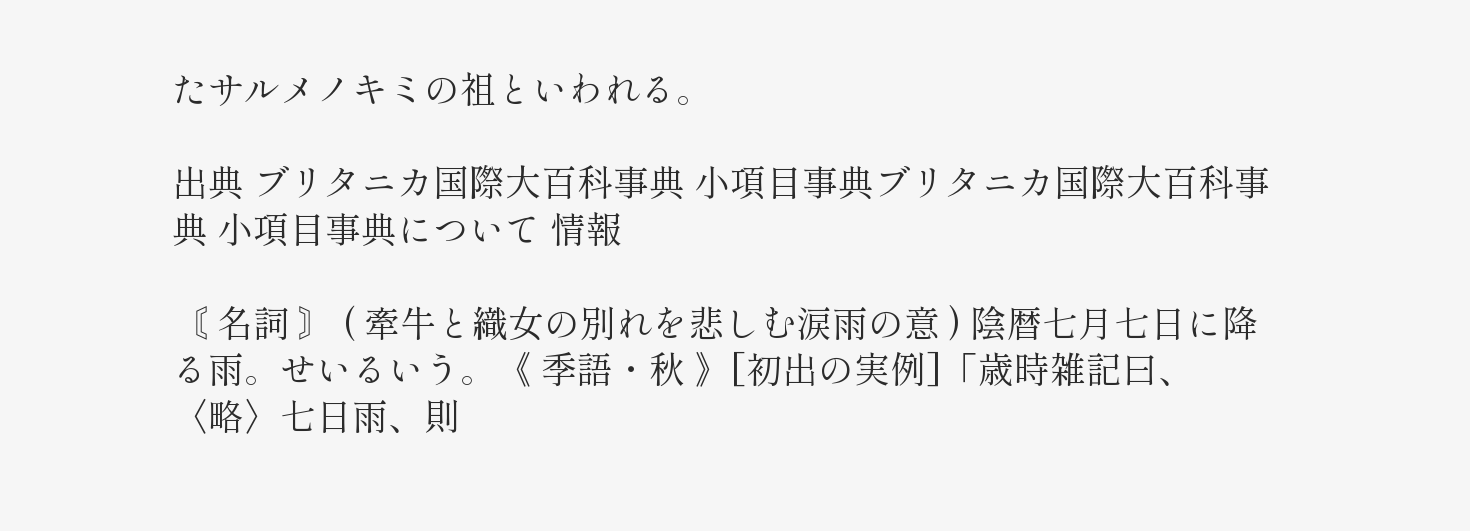たサルメノキミの祖といわれる。

出典 ブリタニカ国際大百科事典 小項目事典ブリタニカ国際大百科事典 小項目事典について 情報

〘 名詞 〙 ( 牽牛と織女の別れを悲しむ涙雨の意 ) 陰暦七月七日に降る雨。せいるいう。《 季語・秋 》[初出の実例]「歳時雑記曰、〈略〉七日雨、則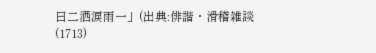曰二洒涙雨一」(出典:俳諧・滑稽雑談(1713)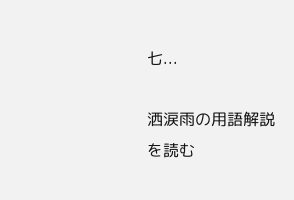七...

洒涙雨の用語解説を読む